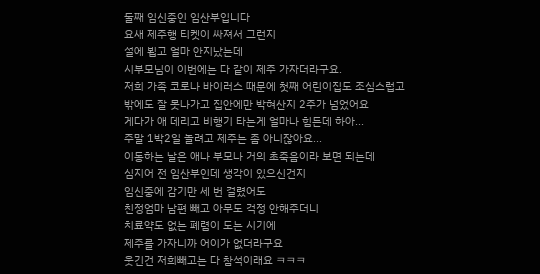둘째 임신중인 임산부입니다
요새 제주행 티켓이 싸져서 그런지
설에 뵙고 얼마 안지났는데
시부모님이 이번에는 다 같이 제주 가자더라구요.
저희 가족 코로나 바이러스 때문에 첫째 어린이집도 조심스럽고
밖에도 잘 못나가고 집안에만 박혀산지 2주가 넘었어요
게다가 애 데리고 비행기 타는게 얼마나 힘든데 하아...
주말 1박2일 놀려고 제주는 좀 아니잖아요...
이동하는 날은 애나 부모나 거의 초죽음이라 보면 되는데
심지어 전 임산부인데 생각이 있으신건지
임신중에 감기만 세 번 걸렸어도
친정엄마 남편 빼고 아무도 걱정 안해주더니
치료약도 없는 폐렴이 도는 시기에
제주를 가자니까 어이가 없더라구요
웃긴건 저희빼고는 다 참석이래요 ㅋㅋㅋ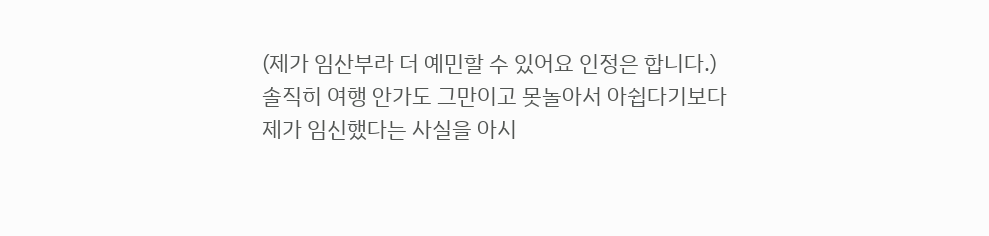(제가 임산부라 더 예민할 수 있어요 인정은 합니다.)
솔직히 여행 안가도 그만이고 못놀아서 아쉽다기보다
제가 임신했다는 사실을 아시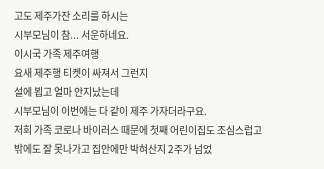고도 제주가잔 소리를 하시는
시부모님이 참... 서운하네요.
이시국 가족 제주여행
요새 제주행 티켓이 싸져서 그런지
설에 뵙고 얼마 안지났는데
시부모님이 이번에는 다 같이 제주 가자더라구요.
저희 가족 코로나 바이러스 때문에 첫째 어린이집도 조심스럽고
밖에도 잘 못나가고 집안에만 박혀산지 2주가 넘었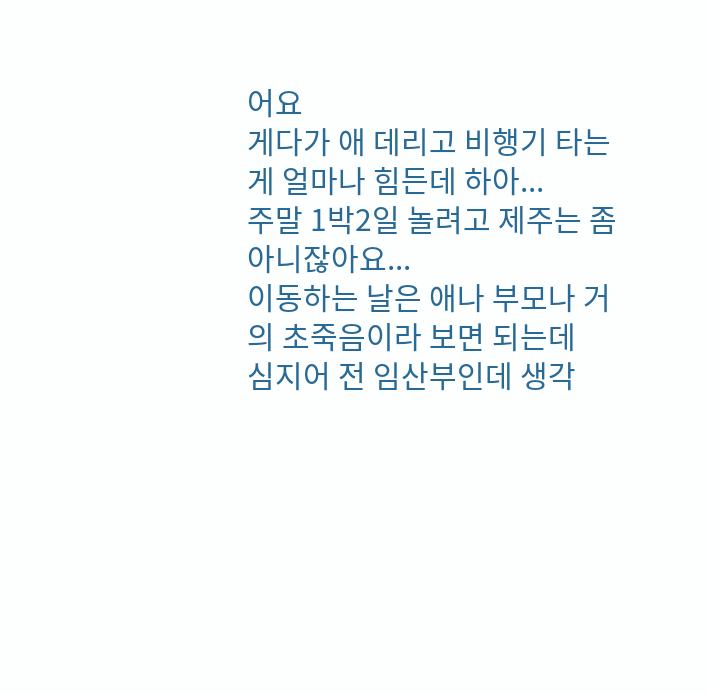어요
게다가 애 데리고 비행기 타는게 얼마나 힘든데 하아...
주말 1박2일 놀려고 제주는 좀 아니잖아요...
이동하는 날은 애나 부모나 거의 초죽음이라 보면 되는데
심지어 전 임산부인데 생각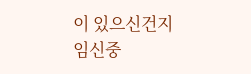이 있으신건지
임신중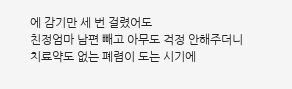에 감기만 세 번 걸렸어도
친정엄마 남편 빼고 아무도 걱정 안해주더니
치료약도 없는 폐렴이 도는 시기에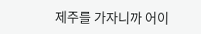제주를 가자니까 어이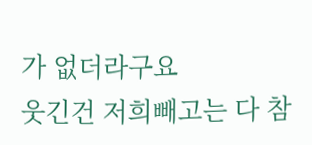가 없더라구요
웃긴건 저희빼고는 다 참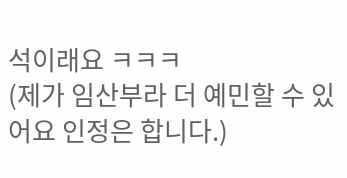석이래요 ㅋㅋㅋ
(제가 임산부라 더 예민할 수 있어요 인정은 합니다.)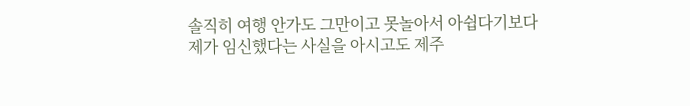솔직히 여행 안가도 그만이고 못놀아서 아쉽다기보다
제가 임신했다는 사실을 아시고도 제주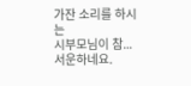가잔 소리를 하시는
시부모님이 참... 서운하네요.